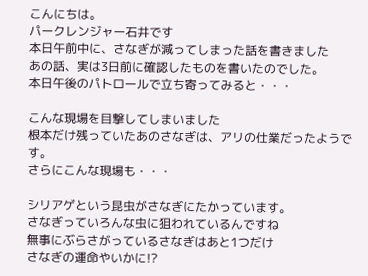こんにちは。
パークレンジャー石井です
本日午前中に、さなぎが減ってしまった話を書きました
あの話、実は3日前に確認したものを書いたのでした。
本日午後のパトロールで立ち寄ってみると・・・

こんな現場を目撃してしまいました
根本だけ残っていたあのさなぎは、アリの仕業だったようです。
さらにこんな現場も・・・

シリアゲという昆虫がさなぎにたかっています。
さなぎっていろんな虫に狙われているんですね
無事にぶらさがっているさなぎはあと1つだけ
さなぎの運命やいかに!?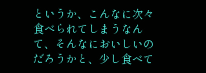というか、こんなに次々食べられてしまうなんて、そんなにおいしいのだろうかと、少し食べて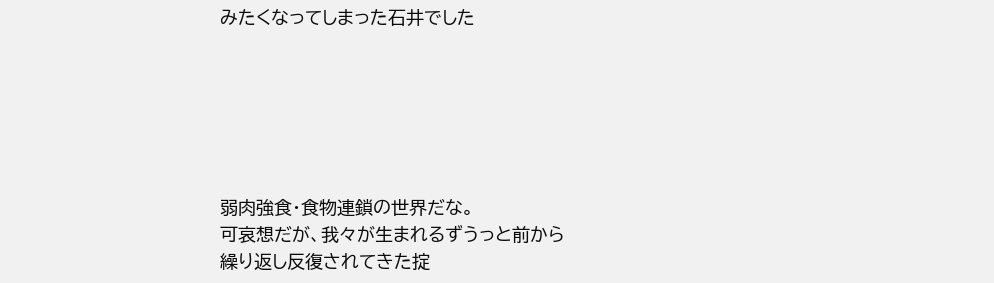みたくなってしまった石井でした






弱肉強食・食物連鎖の世界だな。
可哀想だが、我々が生まれるずうっと前から
繰り返し反復されてきた掟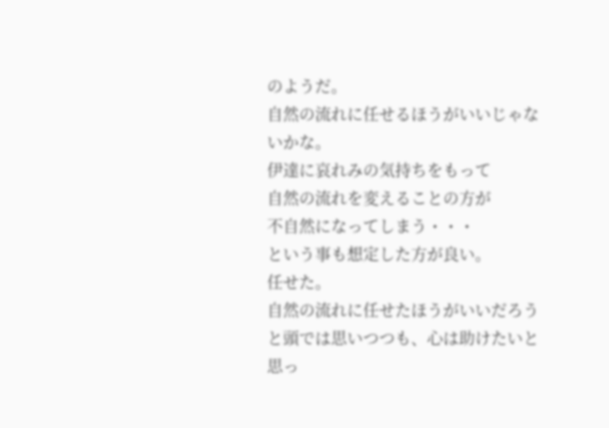のようだ。
自然の流れに任せるほうがいいじゃないかな。
伊達に哀れみの気持ちをもって
自然の流れを変えることの方が
不自然になってしまう・・・
という事も想定した方が良い。
任せた。
自然の流れに任せたほうがいいだろうと頭では思いつつも、心は助けたいと思っ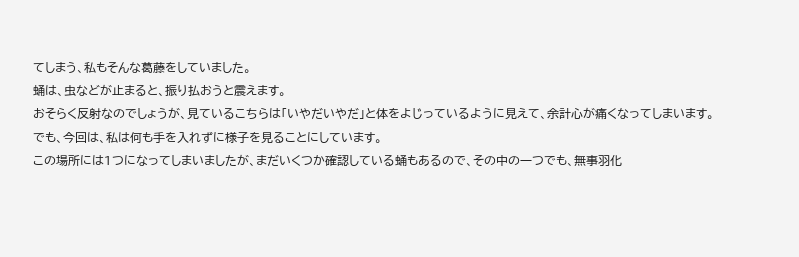てしまう、私もそんな葛藤をしていました。
蛹は、虫などが止まると、振り払おうと震えます。
おそらく反射なのでしょうが、見ているこちらは「いやだいやだ」と体をよじっているように見えて、余計心が痛くなってしまいます。
でも、今回は、私は何も手を入れずに様子を見ることにしています。
この場所には1つになってしまいましたが、まだいくつか確認している蛹もあるので、その中の一つでも、無事羽化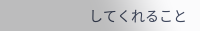してくれること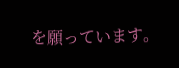を願っています。